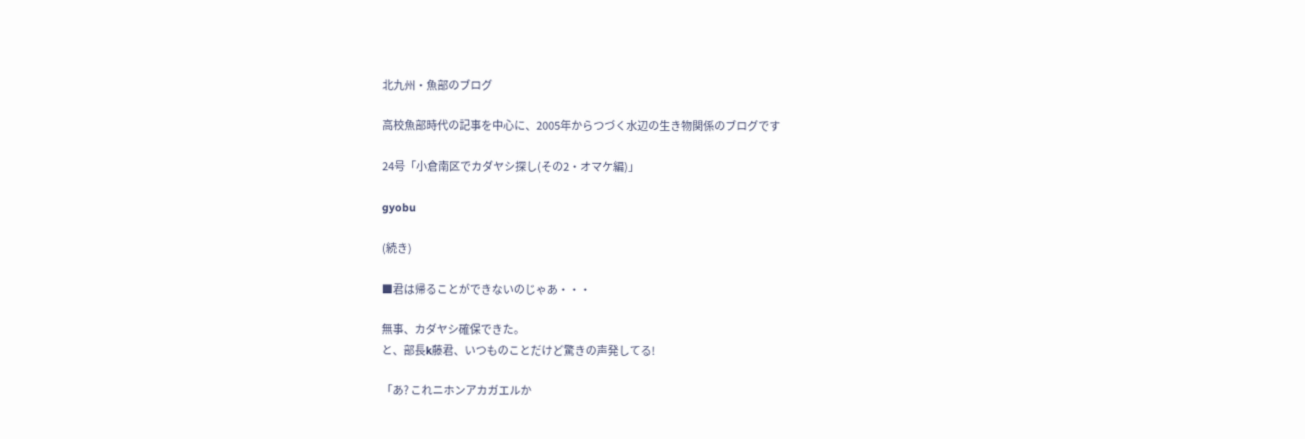北九州・魚部のブログ

高校魚部時代の記事を中心に、2005年からつづく水辺の生き物関係のブログです

24号「小倉南区でカダヤシ探し(その2・オマケ編)」

gyobu

(続き)

■君は帰ることができないのじゃあ・・・

無事、カダヤシ確保できた。
と、部長k藤君、いつものことだけど驚きの声発してる!

「あ? これニホンアカガエルか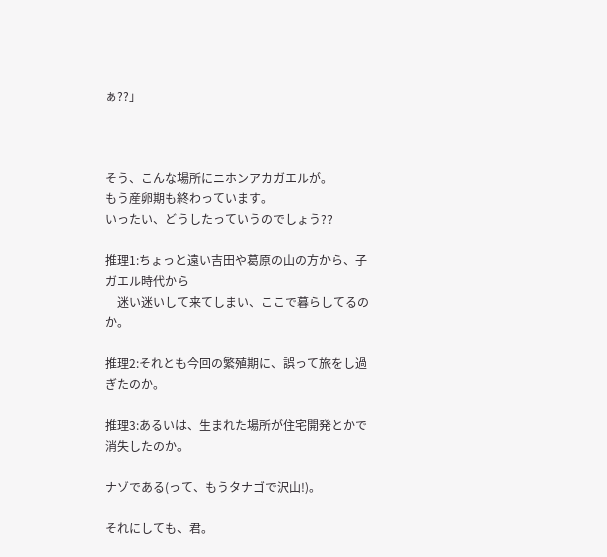ぁ??」



そう、こんな場所にニホンアカガエルが。
もう産卵期も終わっています。
いったい、どうしたっていうのでしょう??

推理1:ちょっと遠い吉田や葛原の山の方から、子ガエル時代から
    迷い迷いして来てしまい、ここで暮らしてるのか。

推理2:それとも今回の繁殖期に、誤って旅をし過ぎたのか。

推理3:あるいは、生まれた場所が住宅開発とかで消失したのか。

ナゾである(って、もうタナゴで沢山!)。

それにしても、君。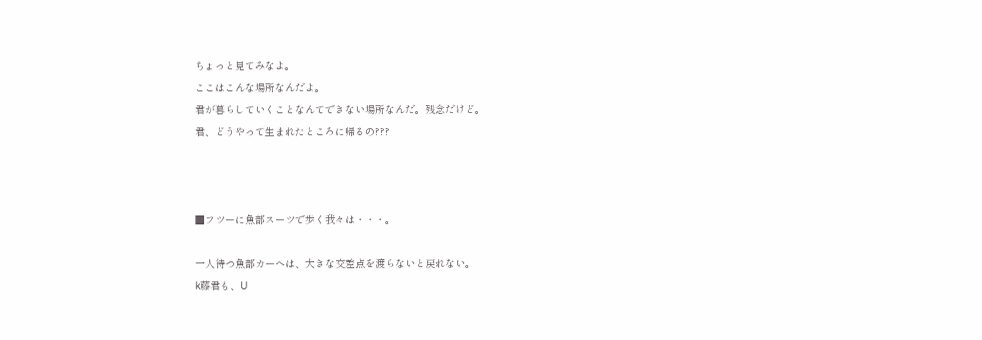ちょっと見てみなよ。
ここはこんな場所なんだよ。
君が暮らしていくことなんてできない場所なんだ。残念だけど。
君、どうやって生まれたところに帰るの???



■フツーに魚部スーツで歩く我々は・・・。

一人待つ魚部カーへは、大きな交差点を渡らないと戻れない。
k藤君も、U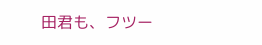田君も、フツー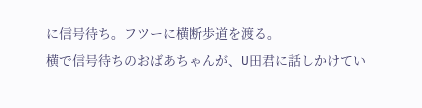に信号待ち。フツーに横断歩道を渡る。
横で信号待ちのおばあちゃんが、U田君に話しかけてい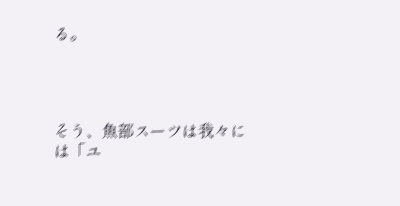る。




そう、魚部スーツは我々には「ユ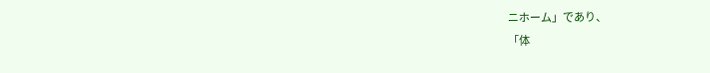ニホーム」であり、
「体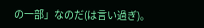の一部」なのだ(は言い過ぎ)。